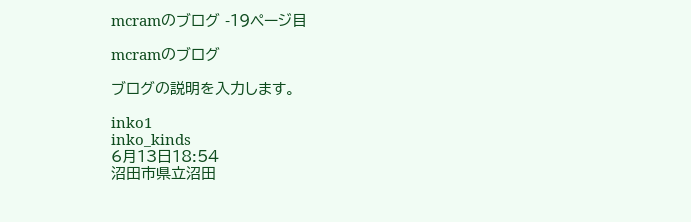mcramのブログ -19ページ目

mcramのブログ

ブログの説明を入力します。

inko1
inko_kinds
6月13日18:54
沼田市県立沼田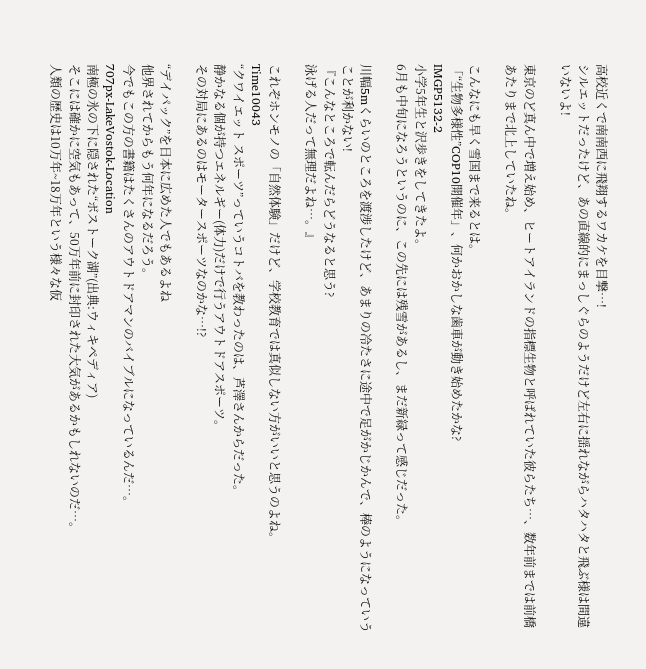高校近くで南南西に飛翔するワカケを目撃…!
シルエットだったけど、あの直線的にまっしぐらのようだけど左右に揺れながらハタハタと飛ぶ様は間違いないよ!

東京のど真ん中で増え始め、ヒートアイランドの指標生物と呼ばれていた彼らたち…、数年前までは前橋あたりまで北上していたね。

こんなにも早く雪国まで来るとは。
「“生物多様性”COP10開催年」、何かおかしな歯車が動き始めたかな?
IMGP5132-2
小学5年生と沢歩きをしてきたよ。
6月も中旬になろうというのに、この先には残雪があるし、まだ新緑って感じだった。

川幅5mくらいのところを渡渉したけど、あまりの冷たさに途中で足がかじかんで、棒のようになっていうことが利かない!
『こんなところで転んだらどうなると思う?
泳げる人だって無理だよね…。』

これぞホンモノの「自然体験」だけど、学校教育では真似しない方がいいと思うのよね。
Time10043
“クワイエット スポーツ”っていうコトバを教わったのは、芦澤さんからだった。
静かなる個が持つエネルギー(体力)だけで行うアウトドアスポーツ。
その対局にあるのはモータースポーツなのかな…!?

“デイパック”を日本に広めた人でもあるよね
他界されてからもう何年になるだろう。
今でもこの方の書籍はたくさんのアウトドアマンのバイブルになっているんだ…。
707px-LakeVostok-Location
南極の氷の下に隠された“ボストーク湖”(出典:ウィキペディア)
そこには確かに空気もあって、50万年前に封印された大気があるかもしれないのだ…。
人類の歴史は10万年~18万年という様々な仮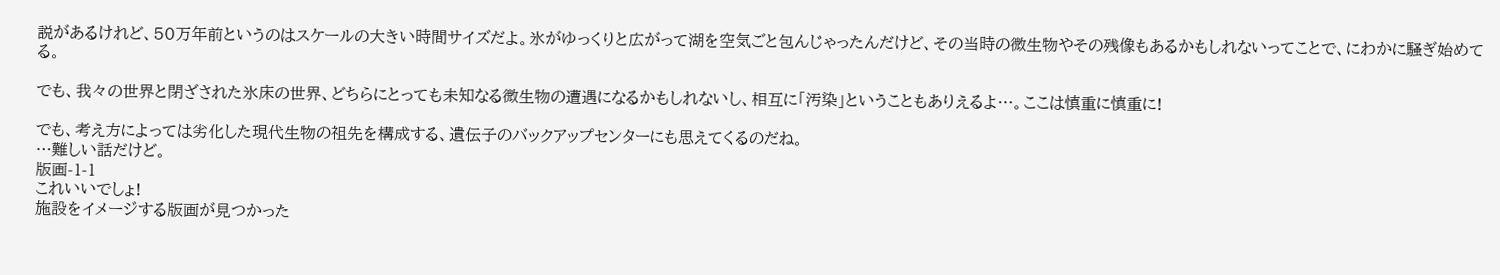説があるけれど、50万年前というのはスケールの大きい時間サイズだよ。氷がゆっくりと広がって湖を空気ごと包んじゃったんだけど、その当時の微生物やその残像もあるかもしれないってことで、にわかに騒ぎ始めてる。

でも、我々の世界と閉ざされた氷床の世界、どちらにとっても未知なる微生物の遭遇になるかもしれないし、相互に「汚染」ということもありえるよ…。ここは慎重に慎重に!

でも、考え方によっては劣化した現代生物の祖先を構成する、遺伝子のバックアップセンターにも思えてくるのだね。
…難しい話だけど。
版画-1-1
これいいでしょ!
施設をイメージする版画が見つかった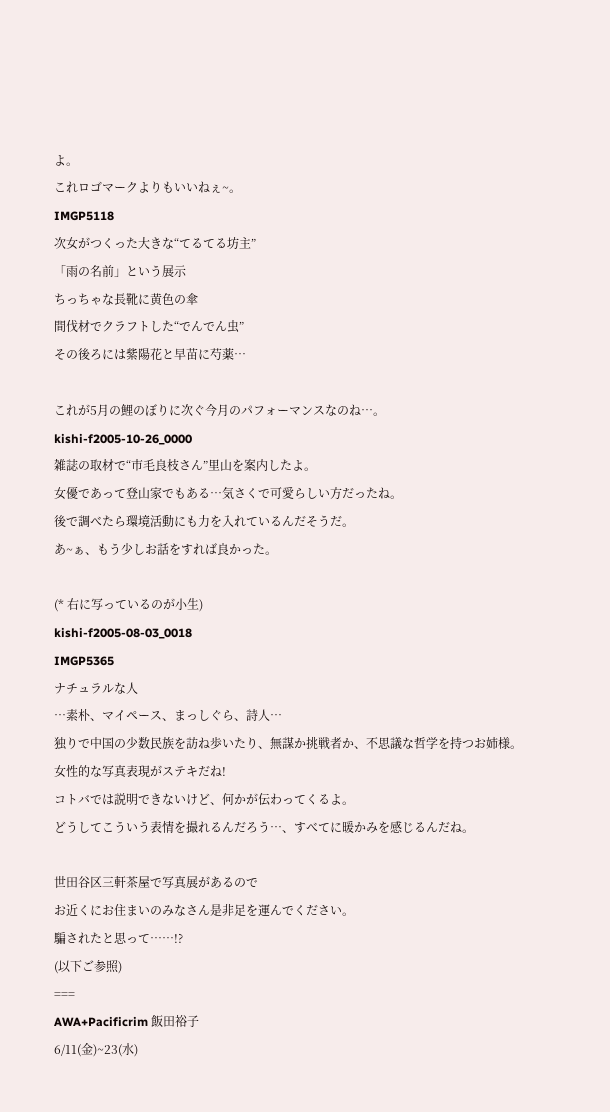よ。
これロゴマークよりもいいねぇ~。
IMGP5118
次女がつくった大きな“てるてる坊主”
「雨の名前」という展示
ちっちゃな長靴に黄色の傘
間伐材でクラフトした“でんでん虫”
その後ろには紫陽花と早苗に芍薬…

これが5月の鯉のぼりに次ぐ今月のパフォーマンスなのね…。
kishi-f2005-10-26_0000
雑誌の取材で“市毛良枝さん”里山を案内したよ。
女優であって登山家でもある…気さくで可愛らしい方だったね。
後で調べたら環境活動にも力を入れているんだそうだ。
あ~ぁ、もう少しお話をすれば良かった。

(* 右に写っているのが小生)
kishi-f2005-08-03_0018
IMGP5365
ナチュラルな人
…素朴、マイペース、まっしぐら、詩人…
独りで中国の少数民族を訪ね歩いたり、無謀か挑戦者か、不思議な哲学を持つお姉様。
女性的な写真表現がステキだね!
コトバでは説明できないけど、何かが伝わってくるよ。
どうしてこういう表情を撮れるんだろう…、すべてに暖かみを感じるんだね。

世田谷区三軒茶屋で写真展があるので
お近くにお住まいのみなさん是非足を運んでください。
騙されたと思って……!?
(以下ご参照)
===
AWA+Pacificrim 飯田裕子
6/11(金)~23(水)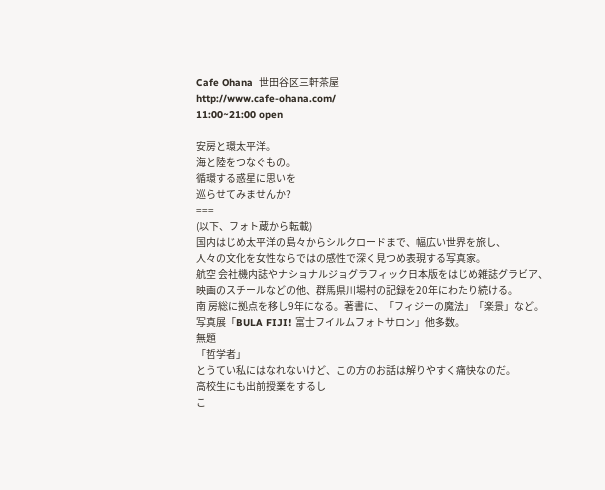Cafe Ohana  世田谷区三軒茶屋
http://www.cafe-ohana.com/
11:00~21:00 open

安房と環太平洋。
海と陸をつなぐもの。
循環する惑星に思いを
巡らせてみませんか?
===
(以下、フォト蔵から転載)
国内はじめ太平洋の島々からシルクロードまで、幅広い世界を旅し、
人々の文化を女性ならではの感性で深く見つめ表現する写真家。
航空 会社機内誌やナショナルジョグラフィック日本版をはじめ雑誌グラビア、
映画のスチールなどの他、群馬県川場村の記録を20年にわたり続ける。
南 房総に拠点を移し9年になる。著書に、「フィジーの魔法」「楽景」など。
写真展「BULA FIJI! 富士フイルムフォトサロン」他多数。
無題
「哲学者」
とうてい私にはなれないけど、この方のお話は解りやすく痛快なのだ。
高校生にも出前授業をするし
こ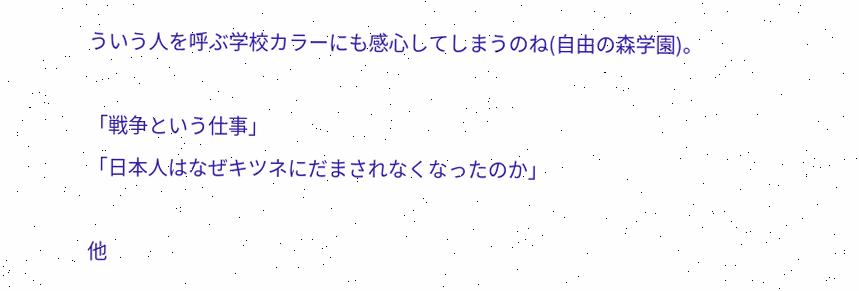ういう人を呼ぶ学校カラーにも感心してしまうのね(自由の森学園)。

「戦争という仕事」
「日本人はなぜキツネにだまされなくなったのか」

他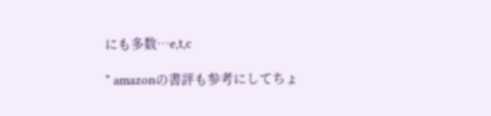にも多数…e,t,c

* amazonの書評も参考にしてちょ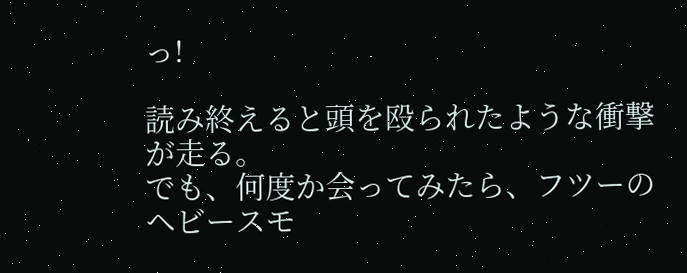っ!

読み終えると頭を殴られたような衝撃が走る。
でも、何度か会ってみたら、フツーのヘビースモ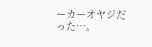ーカーオヤジだった…。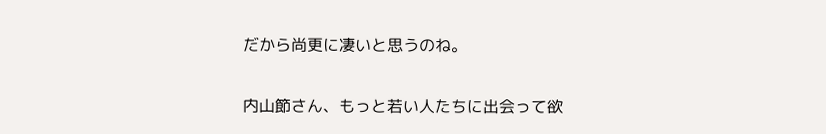だから尚更に凄いと思うのね。

内山節さん、もっと若い人たちに出会って欲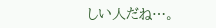しい人だね…。